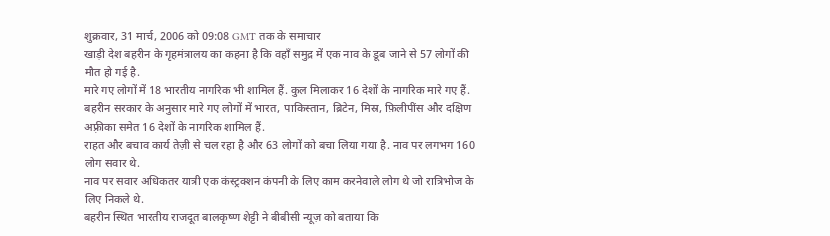शुक्रवार, 31 मार्च, 2006 को 09:08 GMT तक के समाचार
खाड़ी देश बहरीन के गृहमंत्रालय का कहना है कि वहाँ समुद्र में एक नाव के डूब जाने से 57 लोगों की मौत हो गई है.
मारे गए लोगों में 18 भारतीय नागरिक भी शामिल हैं. कुल मिलाकर 16 देशों के नागरिक मारे गए हैं.
बहरीन सरकार के अनुसार मारे गए लोगों में भारत, पाकिस्तान, ब्रिटेन, मिस्र, फ़िलीपींस और दक्षिण अफ़्रीका समेत 16 देशों के नागरिक शामिल हैं.
राहत और बचाव कार्य तेज़ी से चल रहा है और 63 लोगों को बचा लिया गया है. नाव पर लगभग 160 लोग सवार थे.
नाव पर सवार अधिकतर यात्री एक कंस्ट्रक्शन कंपनी के लिए काम करनेवाले लोग थे जो रात्रिभोज के लिए निकले थे.
बहरीन स्थित भारतीय राजदूत बालकृष्ण शेट्टी ने बीबीसी न्यूज़ को बताया कि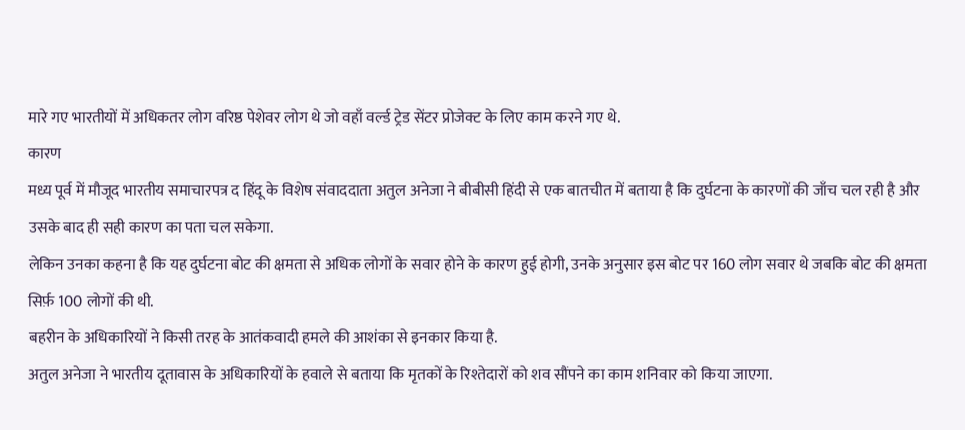मारे गए भारतीयों में अधिकतर लोग वरिष्ठ पेशेवर लोग थे जो वहाँ वर्ल्ड ट्रेड सेंटर प्रोजेक्ट के लिए काम करने गए थे.
कारण
मध्य पूर्व में मौजूद भारतीय समाचारपत्र द हिंदू के विशेष संवाददाता अतुल अनेजा ने बीबीसी हिंदी से एक बातचीत में बताया है कि दुर्घटना के कारणों की जाँच चल रही है और उसके बाद ही सही कारण का पता चल सकेगा.
लेकिन उनका कहना है कि यह दुर्घटना बोट की क्षमता से अधिक लोगों के सवार होने के कारण हुई होगी, उनके अनुसार इस बोट पर 160 लोग सवार थे जबकि बोट की क्षमता सिर्फ़ 100 लोगों की थी.
बहरीन के अधिकारियों ने किसी तरह के आतंकवादी हमले की आशंका से इनकार किया है.
अतुल अनेजा ने भारतीय दूतावास के अधिकारियों के हवाले से बताया कि मृतकों के रिश्तेदारों को शव सौंपने का काम शनिवार को किया जाएगा.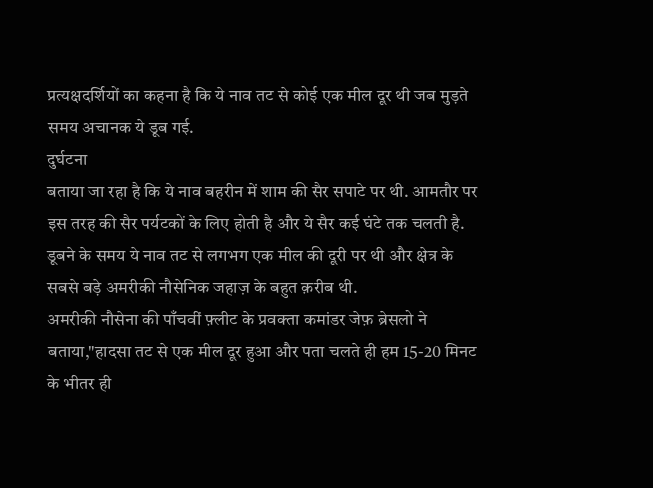प्रत्यक्षदर्शियों का कहना है कि ये नाव तट से कोई एक मील दूर थी जब मुड़ते समय अचानक ये डूब गई.
दुर्घटना
बताया जा रहा है कि ये नाव बहरीन में शाम की सैर सपाटे पर थी. आमतौर पर इस तरह की सैर पर्यटकों के लिए होती है और ये सैर कई घंटे तक चलती है.
डूबने के समय ये नाव तट से लगभग एक मील की दूरी पर थी और क्षेत्र के सबसे बड़े अमरीकी नौसेनिक जहाज़ के बहुत क़रीब थी.
अमरीकी नौसेना की पाँचवीं फ़्लीट के प्रवक्ता कमांडर जेफ़ ब्रेसलो ने बताया,"हादसा तट से एक मील दूर हुआ और पता चलते ही हम 15-20 मिनट के भीतर ही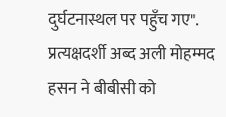दुर्घटनास्थल पर पहुँच गए".
प्रत्यक्षदर्शी अब्द अली मोहम्मद हसन ने बीबीसी को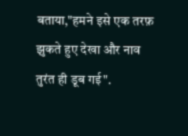बताया,"हमने इसे एक तरफ़ झुकते हुए देखा और नाव तुरंत ही डूब गई".